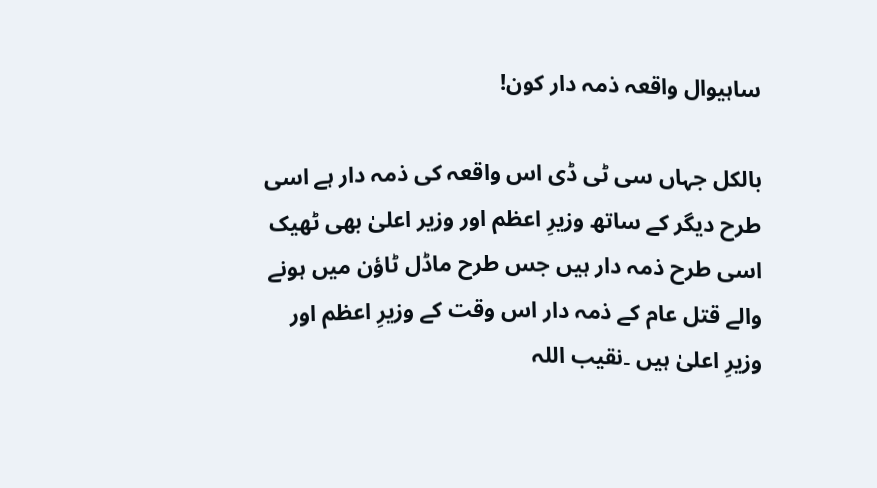ساہیوال واقعہ ذمہ دار کون!

بالکل جہاں سی ٹی ڈی اس واقعہ کی ذمہ دار ہے اسی طرح دیگر کے ساتھ وزیرِ اعظم اور وزیر اعلیٰ بھی ٹھیک اسی طرح ذمہ دار ہیں جس طرح ماڈل ٹاؤن میں ہونے والے قتل عام کے ذمہ دار اس وقت کے وزیرِ اعظم اور وزیرِ اعلیٰ ہیں ۔نقیب اللہ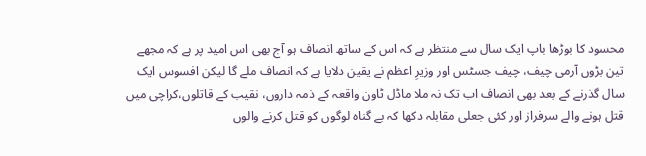محسود کا بوڑھا باپ ایک سال سے منتظر ہے کہ اس کے ساتھ انصاف ہو آج بھی اس امید پر ہے کہ مجھے تین بڑوں آرمی چیف، چیف جسٹس اور وزیرِ اعظم نے یقین دلایا ہے کہ انصاف ملے گا لیکن افسوس ایک سال گذرنے کے بعد بھی انصاف اب تک نہ ملا ماڈل ٹاون واقعہ کے ذمہ داروں، نقیب کے قاتلوں،کراچی میں قتل ہونے والے سرفراز اور کئی جعلی مقابلہ دکھا کہ بے گناہ لوگوں کو قتل کرنے والوں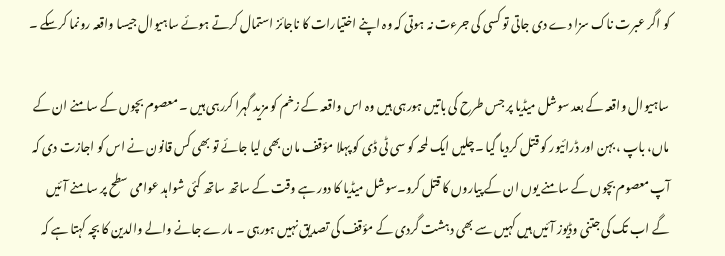کو اگر عبرت ناک سزا دے دی جاتی تو کسی کی جرءت نہ ہوتی کہ وہ اپنے اختیارات کا ناجائز استمال کرتے ہوئے ساہیوال جیسا واقعہ رونما کرسکے ۔

ساہیوال واقعہ کے بعد سوشل میڈیا پر جس طرح کی باتیں ہورہی ہیں وہ اس واقعہ کے زخم کو مزید گہرا کررہی ہیں ۔ معصوم بچوں کے سامنے ان کے ماں، باپ ، بہن اور ڈرائیور کو قتل کردیا گیا ۔چلیں ایک لمحہ کو سی ٹی ڈی کو پہلا مؤقف مان بھی لیا جائے تو بھی کس قانون نے اس کو اجازت دی کہ آپ معصوم بچوں کے سامنے یوں ان کے پیاروں کا قتل کرو۔سوشل میڈیا کا دور ہے وقت کے ساتھ ساتھ کئی شواہد عوامی سطح پر سامنے آئیں گے اب تک کی جتنی وڈیوز آئیں ہیں کہیں سے بھی دہشت گردی کے مؤقف کی تصدیق نہیں ہورہی ۔ مارے جانے والے والدین کا بچہ کہتا ہے کہ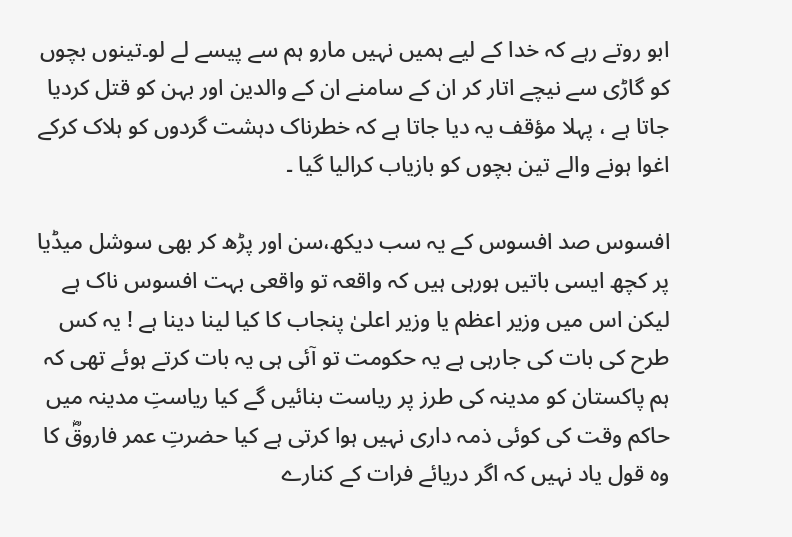ابو روتے رہے کہ خدا کے لیے ہمیں نہیں مارو ہم سے پیسے لے لو۔تینوں بچوں کو گاڑی سے نیچے اتار کر ان کے سامنے ان کے والدین اور بہن کو قتل کردیا جاتا ہے ، پہلا مؤقف یہ دیا جاتا ہے کہ خطرناک دہشت گردوں کو ہلاک کرکے اغوا ہونے والے تین بچوں کو بازیاب کرالیا گیا ۔

افسوس صد افسوس کے یہ سب دیکھ،سن اور پڑھ کر بھی سوشل میڈیا پر کچھ ایسی باتیں ہورہی ہیں کہ واقعہ تو واقعی بہت افسوس ناک ہے لیکن اس میں وزیر اعظم یا وزیر اعلیٰ پنجاب کا کیا لینا دینا ہے ! یہ کس طرح کی بات کی جارہی ہے یہ حکومت تو آئی ہی یہ بات کرتے ہوئے تھی کہ ہم پاکستان کو مدینہ کی طرز پر ریاست بنائیں گے کیا ریاستِ مدینہ میں حاکم وقت کی کوئی ذمہ داری نہیں ہوا کرتی ہے کیا حضرتِ عمر فاروقؓ کا وہ قول یاد نہیں کہ اگر دریائے فرات کے کنارے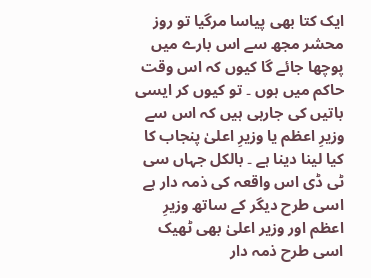ایک کتا بھی پیاسا مرگیا تو روز محشر مجھ سے اس بارے میں پوچھا جائے گا کیوں کہ اس وقت حاکم میں ہوں ۔ تو کیوں کر ایسی باتیں کی جارہی ہیں کہ اس سے وزیرِ اعظم یا وزیرِ اعلیٰ پنجاب کا کیا لینا دینا ہے ۔ بالکل جہاں سی ٹی ڈی اس واقعہ کی ذمہ دار ہے اسی طرح دیگر کے ساتھ وزیرِ اعظم اور وزیر اعلیٰ بھی ٹھیک اسی طرح ذمہ دار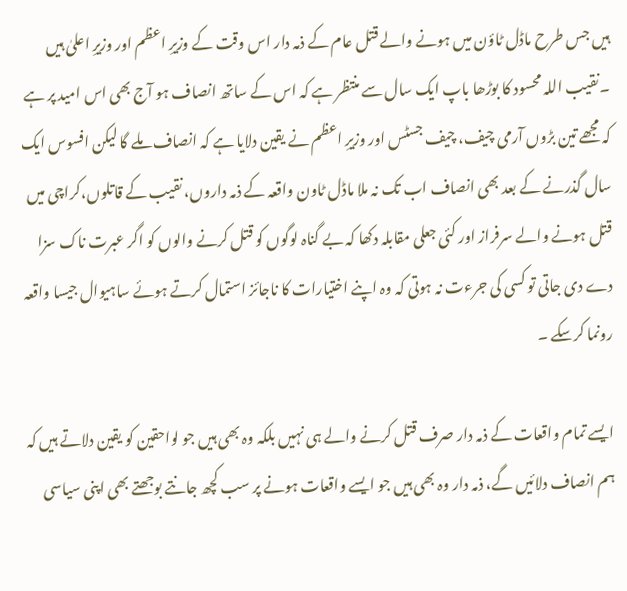ہیں جس طرح ماڈل ٹاؤن میں ہونے والے قتل عام کے ذمہ دار اس وقت کے وزیرِ اعظم اور وزیرِ اعلیٰ ہیں ۔نقیب اللہ محسود کا بوڑھا باپ ایک سال سے منتظر ہے کہ اس کے ساتھ انصاف ہو آج بھی اس امید پر ہے کہ مجھے تین بڑوں آرمی چیف، چیف جسٹس اور وزیرِ اعظم نے یقین دلایا ہے کہ انصاف ملے گا لیکن افسوس ایک سال گذرنے کے بعد بھی انصاف اب تک نہ ملا ماڈل ٹاون واقعہ کے ذمہ داروں، نقیب کے قاتلوں،کراچی میں قتل ہونے والے سرفراز اور کئی جعلی مقابلہ دکھا کہ بے گناہ لوگوں کو قتل کرنے والوں کو اگر عبرت ناک سزا دے دی جاتی تو کسی کی جرءت نہ ہوتی کہ وہ اپنے اختیارات کا ناجائز استمال کرتے ہوئے ساہیوال جیسا واقعہ رونما کرسکے ۔

ایسے تمام واقعات کے ذمہ دار صرف قتل کرنے والے ہی نہیں بلکہ وہ بھی ہیں جو لواحقین کو یقین دلاتے ہیں کہ ہم انصاف دلائیں گے، ذمہ دار وہ بھی ہیں جو ایسے واقعات ہونے پر سب کچھ جانتے بوجھتے بھی اپنی سیاسی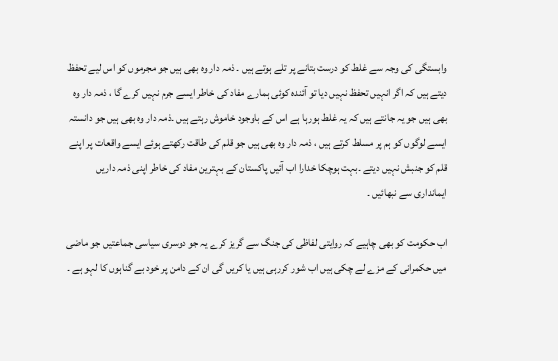وابستگی کی وجہ سے غلط کو درست بتانے پر تلے ہوتے ہیں ۔ ذمہ دار وہ بھی ہیں جو مجرموں کو اس لیے تحفظ دیتے ہیں کہ اگر انہیں تحفظ نہیں دیا تو آئندہ کوئی ہمارے مفاد کی خاطر ایسے جرم نہیں کرے گا ، ذمہ دار وہ بھی ہیں جو یہ جانتے ہیں کہ یہ غلط ہورہا ہے اس کے باوجود خاموش رہتے ہیں ۔ذمہ دار وہ بھی ہیں جو دانستہ ایسے لوگوں کو ہم پر مسلط کرتے ہیں ، ذمہ دار وہ بھی ہیں جو قلم کی طاقت رکھتے ہوئے ایسے واقعات پر اپنے قلم کو جنبش نہیں دیتے ۔بہت ہوچکا خدارا اب آئیں پاکستان کے بہترین مفاد کی خاطر اپنی ذمہ داریں ایمانداری سے نبھائیں ۔

اب حکومت کو بھی چاہیے کہ روایتی لفاظی کی جنگ سے گریز کرے یہ جو دوسری سیاسی جماعتیں جو ماضی میں حکمرانی کے مزے لے چکی ہیں اب شور کررہی ہیں یا کریں گی ان کے دامن پر خود بے گناہوں کا لہو ہے ۔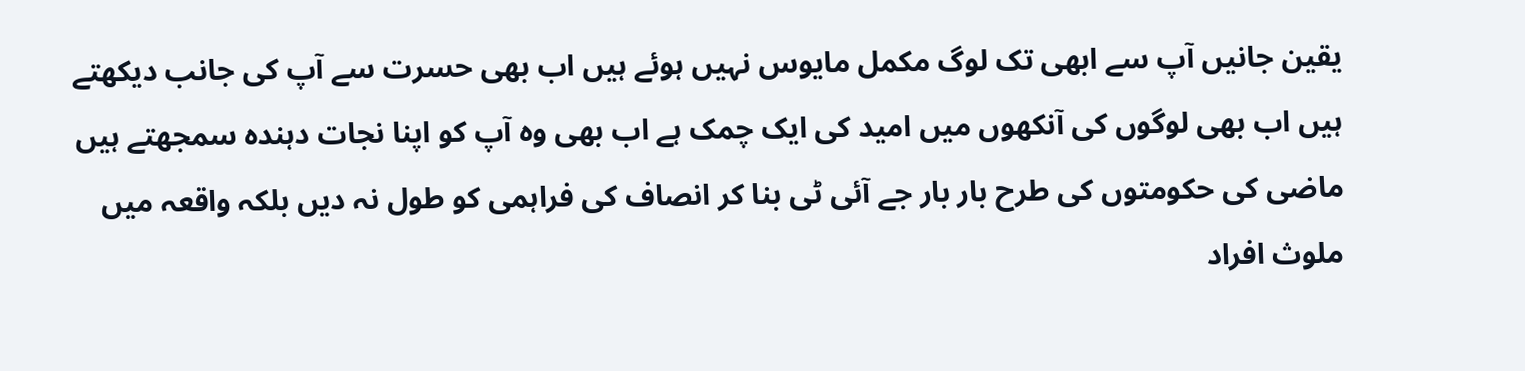یقین جانیں آپ سے ابھی تک لوگ مکمل مایوس نہیں ہوئے ہیں اب بھی حسرت سے آپ کی جانب دیکھتے ہیں اب بھی لوگوں کی آنکھوں میں امید کی ایک چمک ہے اب بھی وہ آپ کو اپنا نجات دہندہ سمجھتے ہیں ماضی کی حکومتوں کی طرح بار بار جے آئی ٹی بنا کر انصاف کی فراہمی کو طول نہ دیں بلکہ واقعہ میں ملوث افراد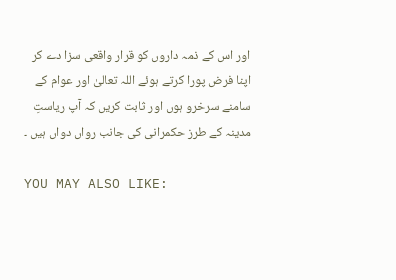اور اس کے ذمہ داروں کو قرار واقعی سزا دے کر اپنا فرض پورا کرتے ہوئے اللہ تعالیٰ اور عوام کے سامنے سرخرو ہوں اور ثابت کریں کہ آپ ریاستِ مدینہ کے طرز حکمرانی کی جانب رواں دواں ہیں ۔

YOU MAY ALSO LIKE: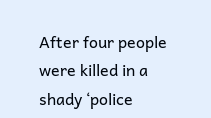After four people were killed in a shady ‘police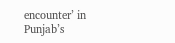encounter’ in Punjab’s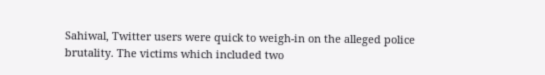Sahiwal, Twitter users were quick to weigh-in on the alleged police brutality. The victims which included two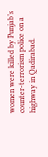women were killed by Punjab’s counter-terrorism police on a highway in Qadirabad.